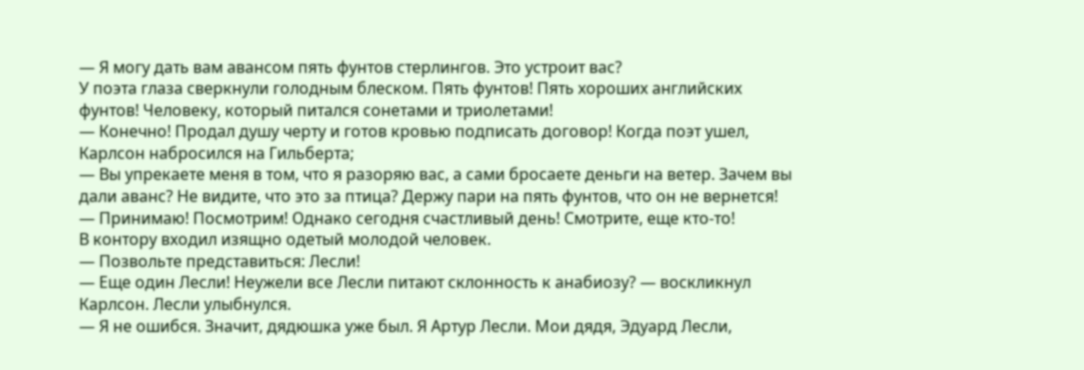— Я могу дать вам авансом пять фунтов стерлингов. Это устроит вас?
У поэта глаза сверкнули голодным блеском. Пять фунтов! Пять хороших английских фунтов! Человеку, который питался сонетами и триолетами!
— Конечно! Продал душу черту и готов кровью подписать договор! Когда поэт ушел, Карлсон набросился на Гильберта;
— Вы упрекаете меня в том, что я разоряю вас, а сами бросаете деньги на ветер. Зачем вы дали аванс? Не видите, что это за птица? Держу пари на пять фунтов, что он не вернется!
— Принимаю! Посмотрим! Однако сегодня счастливый день! Смотрите, еще кто-то!
В контору входил изящно одетый молодой человек.
— Позвольте представиться: Лесли!
— Еще один Лесли! Неужели все Лесли питают склонность к анабиозу? — воскликнул Карлсон. Лесли улыбнулся.
— Я не ошибся. Значит, дядюшка уже был. Я Артур Лесли. Мои дядя, Эдуард Лесли,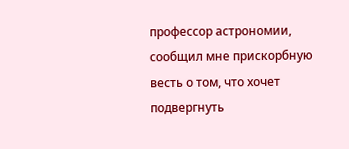профессор астрономии, сообщил мне прискорбную весть о том, что хочет подвергнуть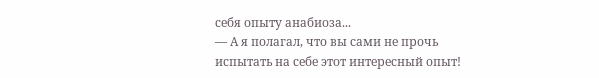себя опыту анабиоза...
— А я полагал, что вы сами не прочь испытать на себе этот интересный опыт!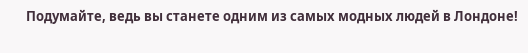Подумайте, ведь вы станете одним из самых модных людей в Лондоне!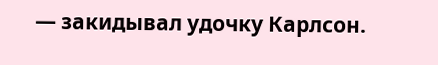— закидывал удочку Карлсон.